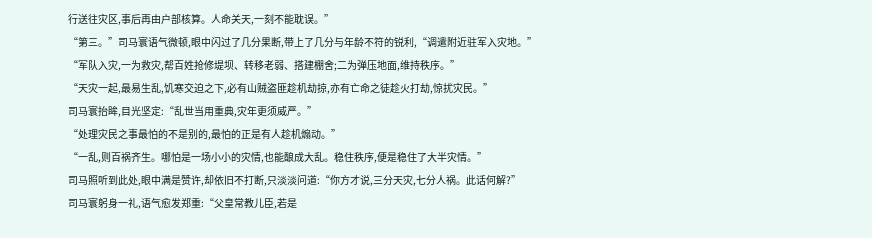行送往灾区,事后再由户部核算。人命关天,一刻不能耽误。”
“第三。”司马寰语气微顿,眼中闪过了几分果断,带上了几分与年龄不符的锐利,“调遣附近驻军入灾地。”
“军队入灾,一为救灾,帮百姓抢修堤坝、转移老弱、搭建棚舍;二为弹压地面,维持秩序。”
“天灾一起,最易生乱,饥寒交迫之下,必有山贼盗匪趁机劫掠,亦有亡命之徒趁火打劫,惊扰灾民。”
司马寰抬眸,目光坚定:“乱世当用重典,灾年更须威严。”
“处理灾民之事最怕的不是别的,最怕的正是有人趁机煽动。”
“一乱,则百祸齐生。哪怕是一场小小的灾情,也能酿成大乱。稳住秩序,便是稳住了大半灾情。”
司马照听到此处,眼中满是赞许,却依旧不打断,只淡淡问道:“你方才说,三分天灾,七分人祸。此话何解?”
司马寰躬身一礼,语气愈发郑重:“父皇常教儿臣,若是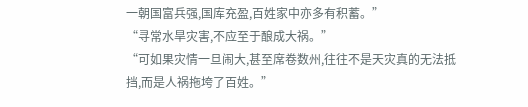一朝国富兵强,国库充盈,百姓家中亦多有积蓄。”
“寻常水旱灾害,不应至于酿成大祸。”
“可如果灾情一旦闹大,甚至席卷数州,往往不是天灾真的无法抵挡,而是人祸拖垮了百姓。”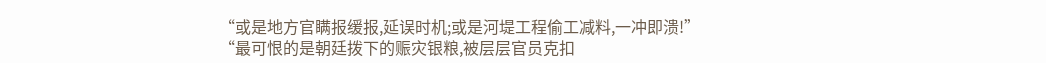“或是地方官瞒报缓报,延误时机;或是河堤工程偷工减料,一冲即溃!”
“最可恨的是朝廷拨下的赈灾银粮,被层层官员克扣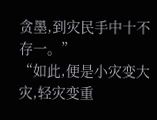贪墨,到灾民手中十不存一。”
“如此,便是小灾变大灾,轻灾变重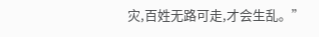灾,百姓无路可走,才会生乱。”